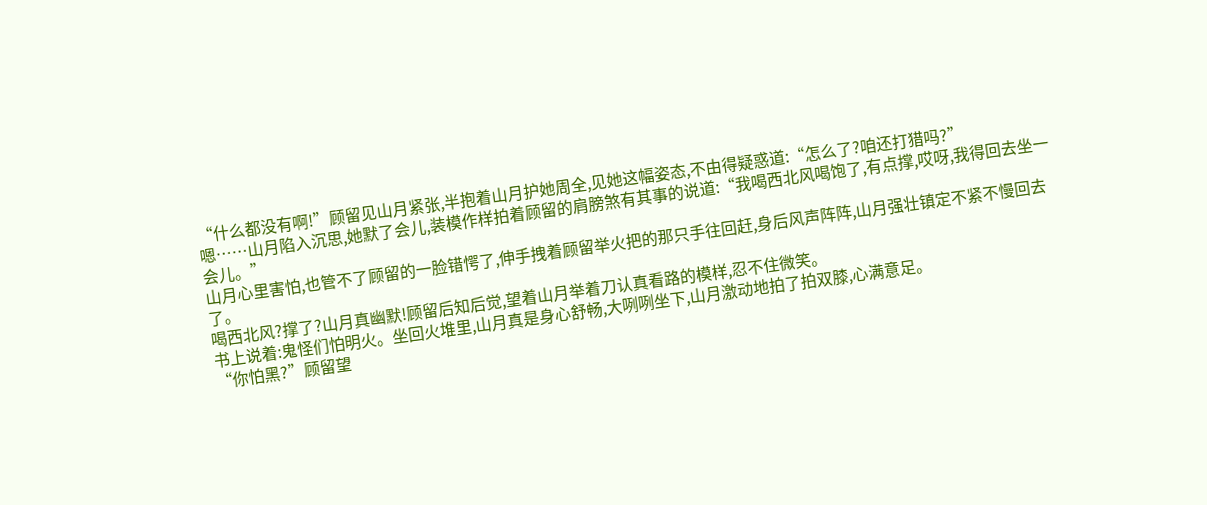“什么都没有啊!”顾留见山月紧张,半抱着山月护她周全,见她这幅姿态,不由得疑惑道:“怎么了?咱还打猎吗?”
嗯……山月陷入沉思,她默了会儿,装模作样拍着顾留的肩膀煞有其事的说道:“我喝西北风喝饱了,有点撑,哎呀,我得回去坐一会儿。”
山月心里害怕,也管不了顾留的一脸错愕了,伸手拽着顾留举火把的那只手往回赶,身后风声阵阵,山月强壮镇定不紧不慢回去了。
喝西北风?撑了?山月真幽默!顾留后知后觉,望着山月举着刀认真看路的模样,忍不住微笑。
书上说着:鬼怪们怕明火。坐回火堆里,山月真是身心舒畅,大咧咧坐下,山月激动地拍了拍双膝,心满意足。
“你怕黑?”顾留望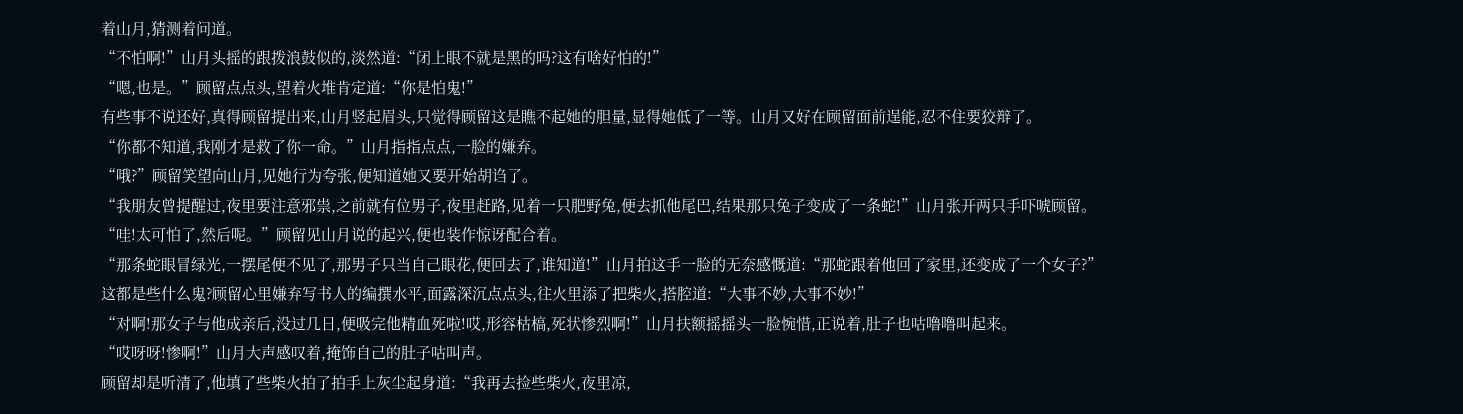着山月,猜测着问道。
“不怕啊!”山月头摇的跟拨浪鼓似的,淡然道:“闭上眼不就是黑的吗?这有啥好怕的!”
“嗯,也是。”顾留点点头,望着火堆肯定道:“你是怕鬼!”
有些事不说还好,真得顾留提出来,山月竖起眉头,只觉得顾留这是瞧不起她的胆量,显得她低了一等。山月又好在顾留面前逞能,忍不住要狡辩了。
“你都不知道,我刚才是救了你一命。”山月指指点点,一脸的嫌弃。
“哦?”顾留笑望向山月,见她行为夸张,便知道她又要开始胡诌了。
“我朋友曾提醒过,夜里要注意邪祟,之前就有位男子,夜里赶路,见着一只肥野兔,便去抓他尾巴,结果那只兔子变成了一条蛇!”山月张开两只手吓唬顾留。
“哇!太可怕了,然后呢。”顾留见山月说的起兴,便也装作惊讶配合着。
“那条蛇眼冒绿光,一摆尾便不见了,那男子只当自己眼花,便回去了,谁知道!”山月拍这手一脸的无奈感慨道:“那蛇跟着他回了家里,还变成了一个女子?”
这都是些什么鬼?顾留心里嫌弃写书人的编撰水平,面露深沉点点头,往火里添了把柴火,搭腔道:“大事不妙,大事不妙!”
“对啊!那女子与他成亲后,没过几日,便吸完他精血死啦!哎,形容枯槁,死状惨烈啊!”山月扶额摇摇头一脸惋惜,正说着,肚子也咕噜噜叫起来。
“哎呀呀!惨啊!”山月大声感叹着,掩饰自己的肚子咕叫声。
顾留却是听清了,他填了些柴火拍了拍手上灰尘起身道:“我再去捡些柴火,夜里凉,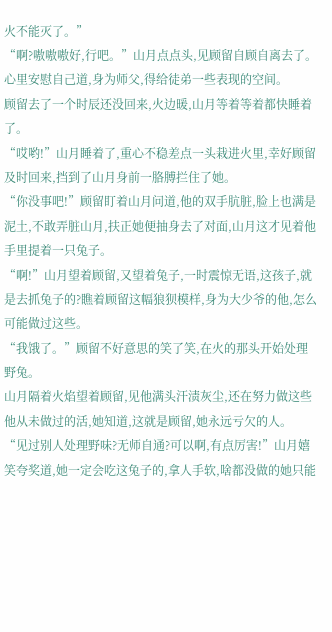火不能灭了。”
“啊?嗷嗷嗷好,行吧。”山月点点头,见顾留自顾自离去了。心里安慰自己道,身为师父,得给徒弟一些表现的空间。
顾留去了一个时辰还没回来,火边暖,山月等着等着都快睡着了。
“哎哟!”山月睡着了,重心不稳差点一头栽进火里,幸好顾留及时回来,挡到了山月身前一胳膊拦住了她。
“你没事吧!”顾留盯着山月问道,他的双手肮脏,脸上也满是泥土,不敢弄脏山月,扶正她便抽身去了对面,山月这才见着他手里提着一只兔子。
“啊!”山月望着顾留,又望着兔子,一时震惊无语,这孩子,就是去抓兔子的?瞧着顾留这幅狼狈模样,身为大少爷的他,怎么可能做过这些。
“我饿了。”顾留不好意思的笑了笑,在火的那头开始处理野兔。
山月隔着火焰望着顾留,见他满头汗渍灰尘,还在努力做这些他从未做过的活,她知道,这就是顾留,她永远亏欠的人。
“见过别人处理野味?无师自通?可以啊,有点厉害!”山月嬉笑夸奖道,她一定会吃这兔子的,拿人手软,啥都没做的她只能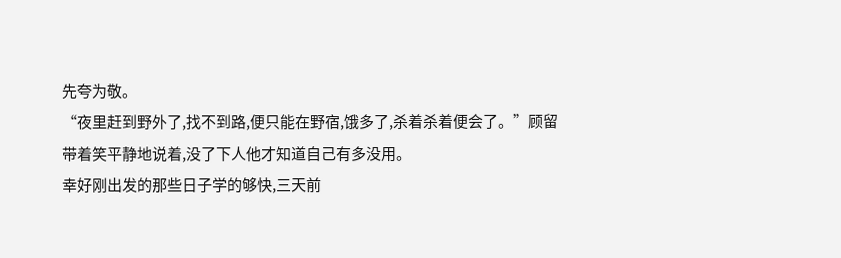先夸为敬。
“夜里赶到野外了,找不到路,便只能在野宿,饿多了,杀着杀着便会了。”顾留带着笑平静地说着,没了下人他才知道自己有多没用。
幸好刚出发的那些日子学的够快,三天前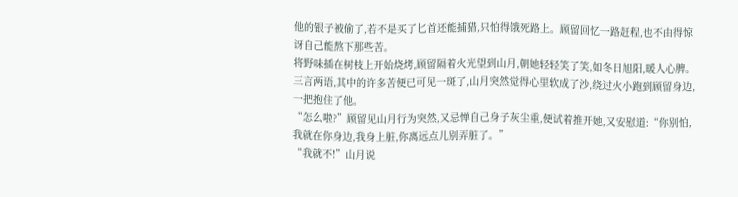他的银子被偷了,若不是买了匕首还能捕猎,只怕得饿死路上。顾留回忆一路赶程,也不由得惊讶自己能熬下那些苦。
将野味插在树枝上开始烧烤,顾留隔着火光望到山月,朝她轻轻笑了笑,如冬日旭阳,暖人心脾。
三言两语,其中的许多苦便已可见一斑了,山月突然觉得心里软成了沙,绕过火小跑到顾留身边,一把抱住了他。
“怎么啦?”顾留见山月行为突然,又忌惮自己身子灰尘重,便试着推开她,又安慰道:“你别怕,我就在你身边,我身上脏,你离远点儿别弄脏了。”
“我就不!”山月说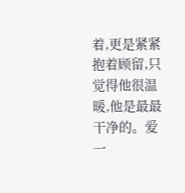着,更是紧紧抱着顾留,只觉得他很温暖,他是最最干净的。爱一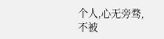个人,心无旁骛,不被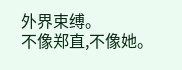外界束缚。
不像郑直,不像她。